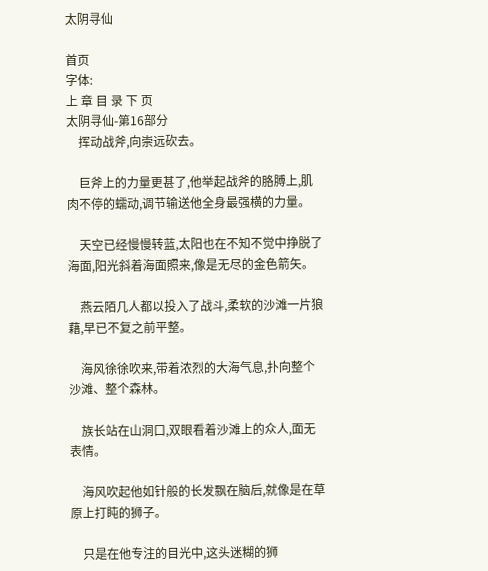太阴寻仙

首页
字体:
上 章 目 录 下 页
太阴寻仙-第16部分
    挥动战斧,向崇远砍去。

    巨斧上的力量更甚了,他举起战斧的胳膊上,肌肉不停的蠕动,调节输送他全身最强横的力量。

    天空已经慢慢转蓝,太阳也在不知不觉中挣脱了海面,阳光斜着海面照来,像是无尽的金色箭矢。

    燕云陌几人都以投入了战斗,柔软的沙滩一片狼藉,早已不复之前平整。

    海风徐徐吹来,带着浓烈的大海气息,扑向整个沙滩、整个森林。

    族长站在山洞口,双眼看着沙滩上的众人,面无表情。

    海风吹起他如针般的长发飘在脑后,就像是在草原上打盹的狮子。

    只是在他专注的目光中,这头迷糊的狮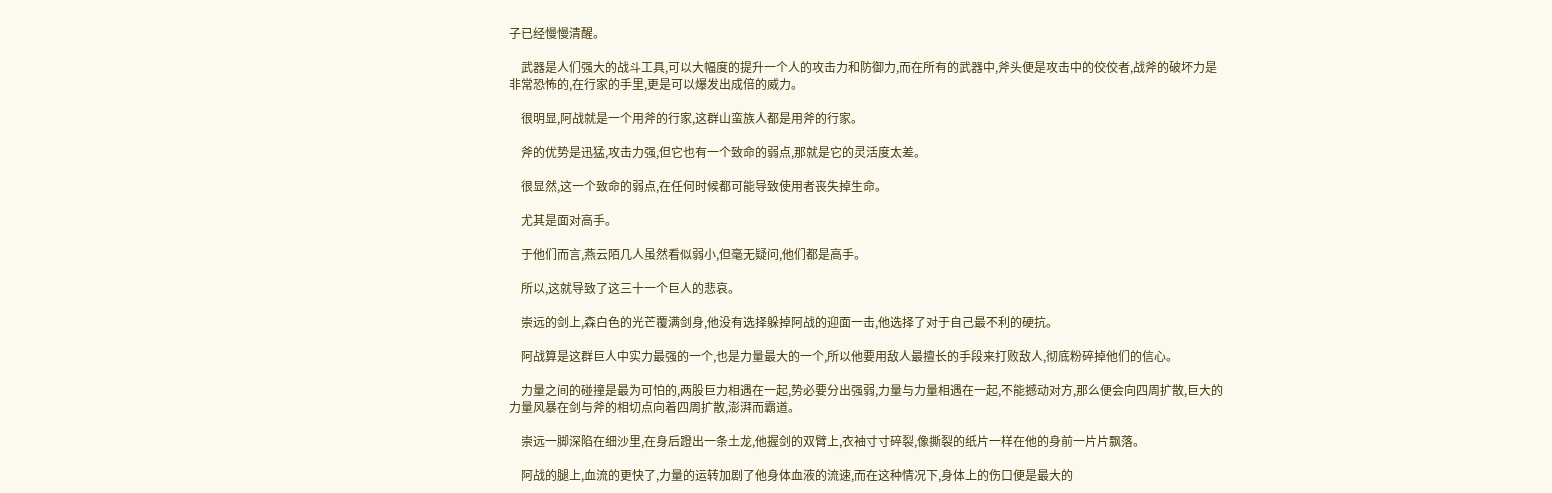子已经慢慢清醒。

    武器是人们强大的战斗工具,可以大幅度的提升一个人的攻击力和防御力,而在所有的武器中,斧头便是攻击中的佼佼者,战斧的破坏力是非常恐怖的,在行家的手里,更是可以爆发出成倍的威力。

    很明显,阿战就是一个用斧的行家,这群山蛮族人都是用斧的行家。

    斧的优势是迅猛,攻击力强,但它也有一个致命的弱点,那就是它的灵活度太差。

    很显然,这一个致命的弱点,在任何时候都可能导致使用者丧失掉生命。

    尤其是面对高手。

    于他们而言,燕云陌几人虽然看似弱小,但毫无疑问,他们都是高手。

    所以,这就导致了这三十一个巨人的悲哀。

    崇远的剑上,森白色的光芒覆满剑身,他没有选择躲掉阿战的迎面一击,他选择了对于自己最不利的硬抗。

    阿战算是这群巨人中实力最强的一个,也是力量最大的一个,所以他要用敌人最擅长的手段来打败敌人,彻底粉碎掉他们的信心。

    力量之间的碰撞是最为可怕的,两股巨力相遇在一起,势必要分出强弱,力量与力量相遇在一起,不能撼动对方,那么便会向四周扩散,巨大的力量风暴在剑与斧的相切点向着四周扩散,澎湃而霸道。

    崇远一脚深陷在细沙里,在身后蹬出一条土龙,他握剑的双臂上,衣袖寸寸碎裂,像撕裂的纸片一样在他的身前一片片飘落。

    阿战的腿上,血流的更快了,力量的运转加剧了他身体血液的流速,而在这种情况下,身体上的伤口便是最大的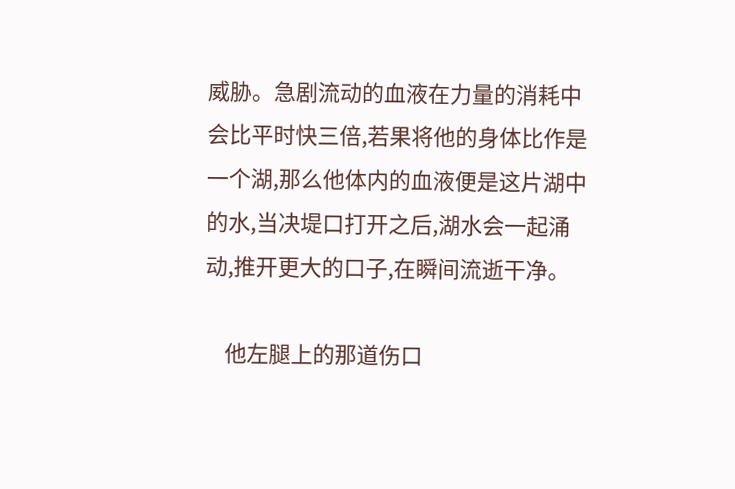威胁。急剧流动的血液在力量的消耗中会比平时快三倍,若果将他的身体比作是一个湖,那么他体内的血液便是这片湖中的水,当决堤口打开之后,湖水会一起涌动,推开更大的口子,在瞬间流逝干净。

    他左腿上的那道伤口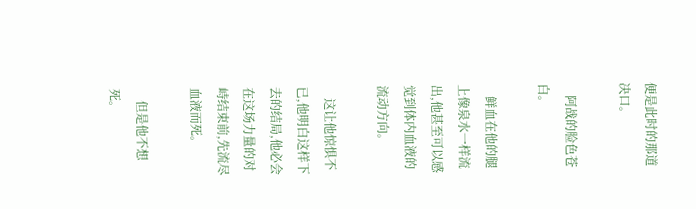便是此时的那道决口。

    阿战的脸色苍白。

    鲜血在他的腿上像泉水一样流出,他甚至可以感觉到体内血液的流动方向。

    这让他惊惧不已,他明白这样下去的结局,他必会在这场力量的对峙结束前,先流尽血液而死。

    但是他不想死。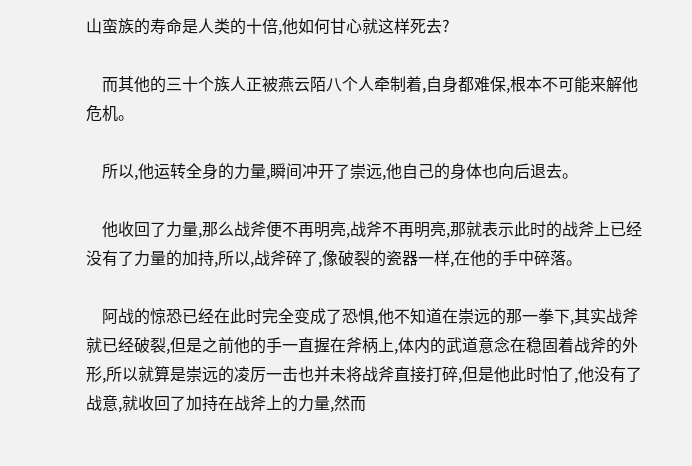山蛮族的寿命是人类的十倍,他如何甘心就这样死去?

    而其他的三十个族人正被燕云陌八个人牵制着,自身都难保,根本不可能来解他危机。

    所以,他运转全身的力量,瞬间冲开了崇远,他自己的身体也向后退去。

    他收回了力量,那么战斧便不再明亮,战斧不再明亮,那就表示此时的战斧上已经没有了力量的加持,所以,战斧碎了,像破裂的瓷器一样,在他的手中碎落。

    阿战的惊恐已经在此时完全变成了恐惧,他不知道在崇远的那一拳下,其实战斧就已经破裂,但是之前他的手一直握在斧柄上,体内的武道意念在稳固着战斧的外形,所以就算是崇远的凌厉一击也并未将战斧直接打碎,但是他此时怕了,他没有了战意,就收回了加持在战斧上的力量,然而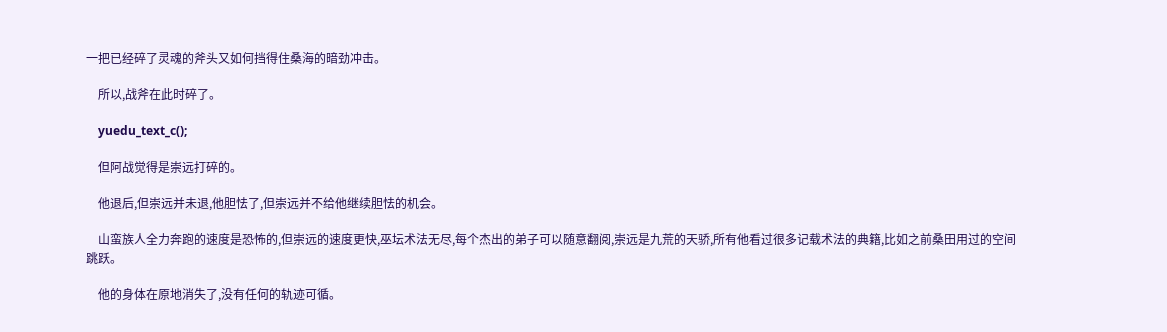一把已经碎了灵魂的斧头又如何挡得住桑海的暗劲冲击。

    所以,战斧在此时碎了。

    yuedu_text_c();

    但阿战觉得是崇远打碎的。

    他退后,但崇远并未退,他胆怯了,但崇远并不给他继续胆怯的机会。

    山蛮族人全力奔跑的速度是恐怖的,但崇远的速度更快,巫坛术法无尽,每个杰出的弟子可以随意翻阅,崇远是九荒的天骄,所有他看过很多记载术法的典籍,比如之前桑田用过的空间跳跃。

    他的身体在原地消失了,没有任何的轨迹可循。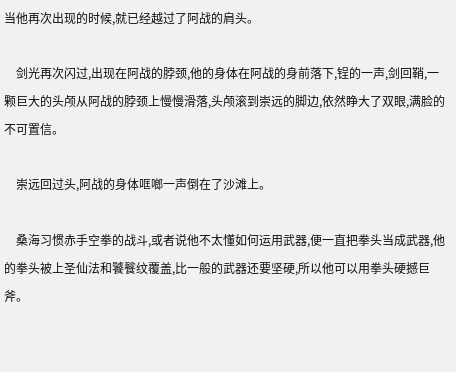当他再次出现的时候,就已经越过了阿战的肩头。

    剑光再次闪过,出现在阿战的脖颈,他的身体在阿战的身前落下,锃的一声,剑回鞘,一颗巨大的头颅从阿战的脖颈上慢慢滑落,头颅滚到崇远的脚边,依然睁大了双眼,满脸的不可置信。

    崇远回过头,阿战的身体哐啷一声倒在了沙滩上。

    桑海习惯赤手空拳的战斗,或者说他不太懂如何运用武器,便一直把拳头当成武器,他的拳头被上圣仙法和饕餮纹覆盖,比一般的武器还要坚硬,所以他可以用拳头硬撼巨斧。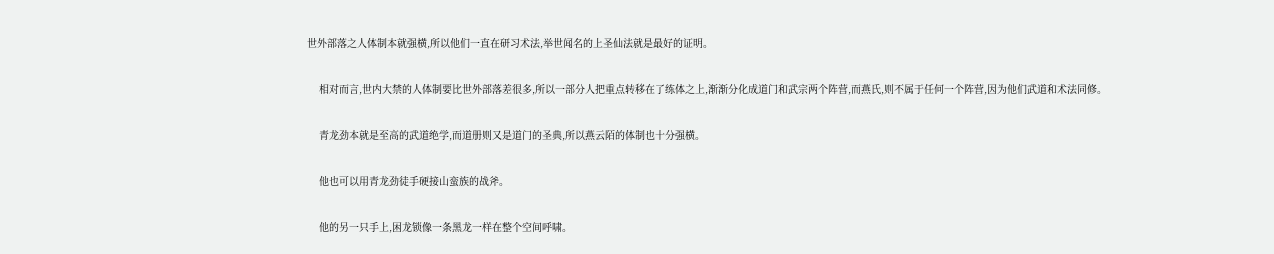世外部落之人体制本就强横,所以他们一直在研习术法,举世闻名的上圣仙法就是最好的证明。

    相对而言,世内大禁的人体制要比世外部落差很多,所以一部分人把重点转移在了练体之上,渐渐分化成道门和武宗两个阵营,而燕氏,则不属于任何一个阵营,因为他们武道和术法同修。

    青龙劲本就是至高的武道绝学,而道册则又是道门的圣典,所以燕云陌的体制也十分强横。

    他也可以用青龙劲徒手硬接山蛮族的战斧。

    他的另一只手上,困龙锁像一条黑龙一样在整个空间呼啸。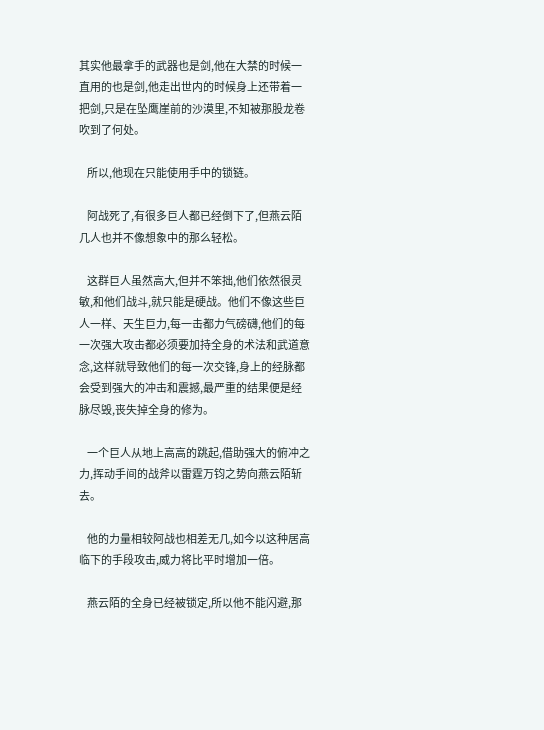其实他最拿手的武器也是剑,他在大禁的时候一直用的也是剑,他走出世内的时候身上还带着一把剑,只是在坠鹰崖前的沙漠里,不知被那股龙卷吹到了何处。

    所以,他现在只能使用手中的锁链。

    阿战死了,有很多巨人都已经倒下了,但燕云陌几人也并不像想象中的那么轻松。

    这群巨人虽然高大,但并不笨拙,他们依然很灵敏,和他们战斗,就只能是硬战。他们不像这些巨人一样、天生巨力,每一击都力气磅礴,他们的每一次强大攻击都必须要加持全身的术法和武道意念,这样就导致他们的每一次交锋,身上的经脉都会受到强大的冲击和震撼,最严重的结果便是经脉尽毁,丧失掉全身的修为。

    一个巨人从地上高高的跳起,借助强大的俯冲之力,挥动手间的战斧以雷霆万钧之势向燕云陌斩去。

    他的力量相较阿战也相差无几,如今以这种居高临下的手段攻击,威力将比平时增加一倍。

    燕云陌的全身已经被锁定,所以他不能闪避,那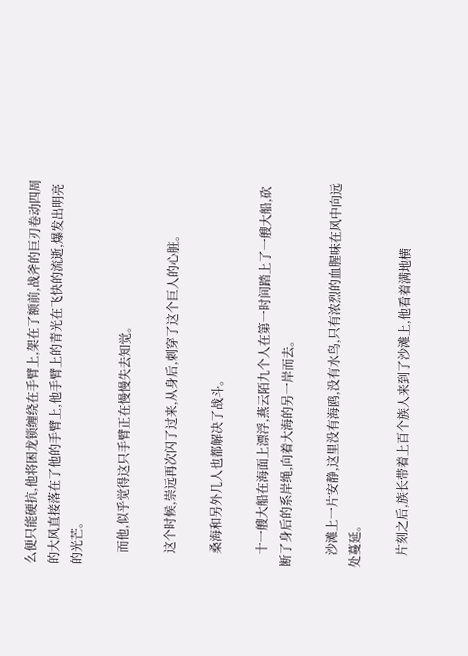么便只能硬抗,他将困龙锁缠绕在手臂上,架在了额前,战斧的巨刃卷动四周的大风直接落在了他的手臂上,他手臂上的青光在飞快的流逝,爆发出明亮的光芒。

    而他,似乎觉得这只手臂正在慢慢失去知觉。

    这个时候,崇远再次闪了过来,从身后,刺穿了这个巨人的心脏。

    桑海和另外几人也都解决了战斗。

    十一艘大船在海面上漂浮,燕云陌九个人在第一时间踏上了一艘大船,砍断了身后的系岸绳,向着大海的另一岸而去。

    沙滩上一片安静,这里没有海鸥,没有水鸟,只有浓烈的血腥味在风中向远处蔓延。

    片刻之后,族长带着上百个族人来到了沙滩上,他看着满地横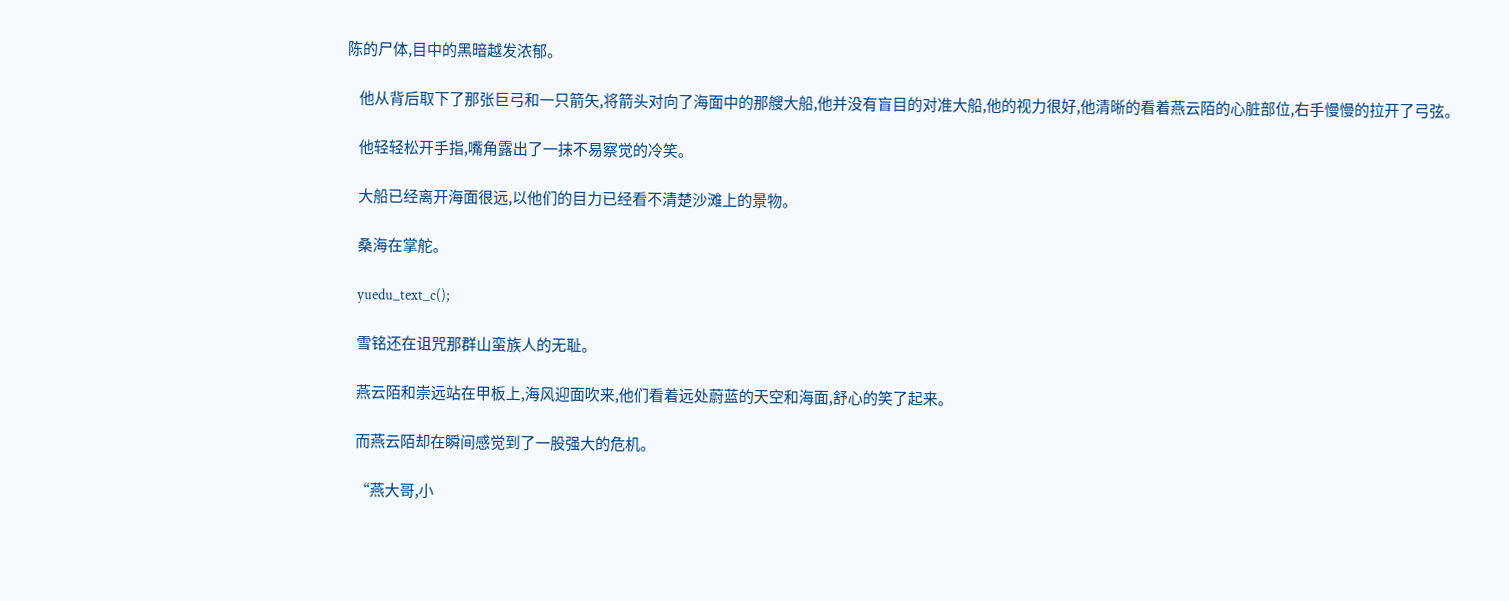陈的尸体,目中的黑暗越发浓郁。

    他从背后取下了那张巨弓和一只箭矢,将箭头对向了海面中的那艘大船,他并没有盲目的对准大船,他的视力很好,他清晰的看着燕云陌的心脏部位,右手慢慢的拉开了弓弦。

    他轻轻松开手指,嘴角露出了一抹不易察觉的冷笑。

    大船已经离开海面很远,以他们的目力已经看不清楚沙滩上的景物。

    桑海在掌舵。

    yuedu_text_c();

    雪铭还在诅咒那群山蛮族人的无耻。

    燕云陌和崇远站在甲板上,海风迎面吹来,他们看着远处蔚蓝的天空和海面,舒心的笑了起来。

    而燕云陌却在瞬间感觉到了一股强大的危机。

    “燕大哥,小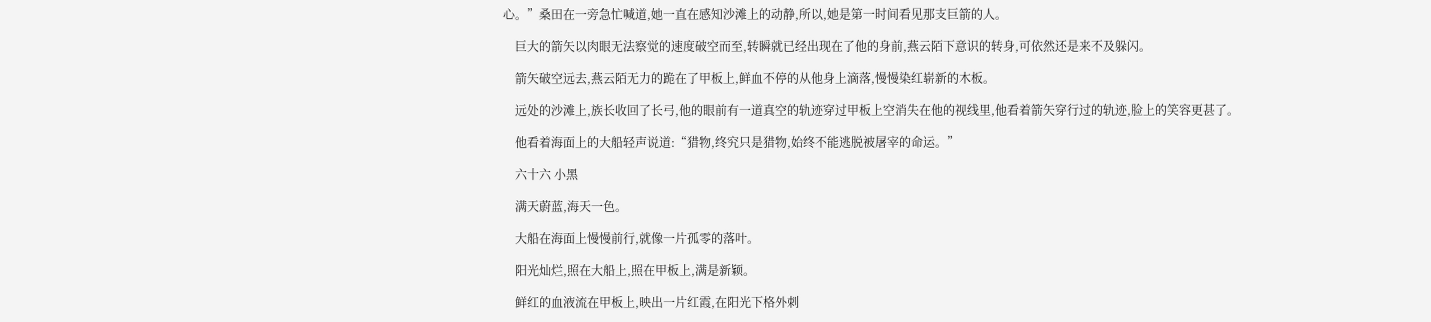心。”桑田在一旁急忙喊道,她一直在感知沙滩上的动静,所以,她是第一时间看见那支巨箭的人。

    巨大的箭矢以肉眼无法察觉的速度破空而至,转瞬就已经出现在了他的身前,燕云陌下意识的转身,可依然还是来不及躲闪。

    箭矢破空远去,燕云陌无力的跪在了甲板上,鲜血不停的从他身上滴落,慢慢染红崭新的木板。

    远处的沙滩上,族长收回了长弓,他的眼前有一道真空的轨迹穿过甲板上空消失在他的视线里,他看着箭矢穿行过的轨迹,脸上的笑容更甚了。

    他看着海面上的大船轻声说道:“猎物,终究只是猎物,始终不能逃脱被屠宰的命运。”

    六十六 小黑

    满天蔚蓝,海天一色。

    大船在海面上慢慢前行,就像一片孤零的落叶。

    阳光灿烂,照在大船上,照在甲板上,满是新颖。

    鲜红的血液流在甲板上,映出一片红霞,在阳光下格外刺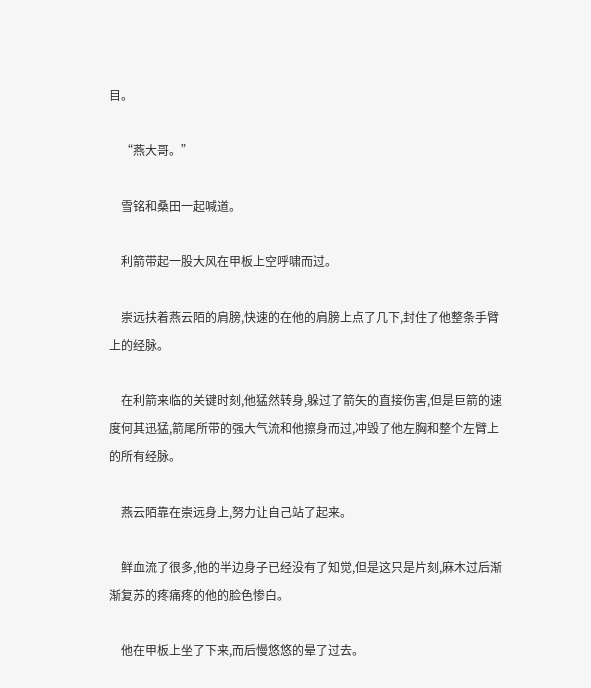目。

    “燕大哥。”

    雪铭和桑田一起喊道。

    利箭带起一股大风在甲板上空呼啸而过。

    崇远扶着燕云陌的肩膀,快速的在他的肩膀上点了几下,封住了他整条手臂上的经脉。

    在利箭来临的关键时刻,他猛然转身,躲过了箭矢的直接伤害,但是巨箭的速度何其迅猛,箭尾所带的强大气流和他擦身而过,冲毁了他左胸和整个左臂上的所有经脉。

    燕云陌靠在崇远身上,努力让自己站了起来。

    鲜血流了很多,他的半边身子已经没有了知觉,但是这只是片刻,麻木过后渐渐复苏的疼痛疼的他的脸色惨白。

    他在甲板上坐了下来,而后慢悠悠的晕了过去。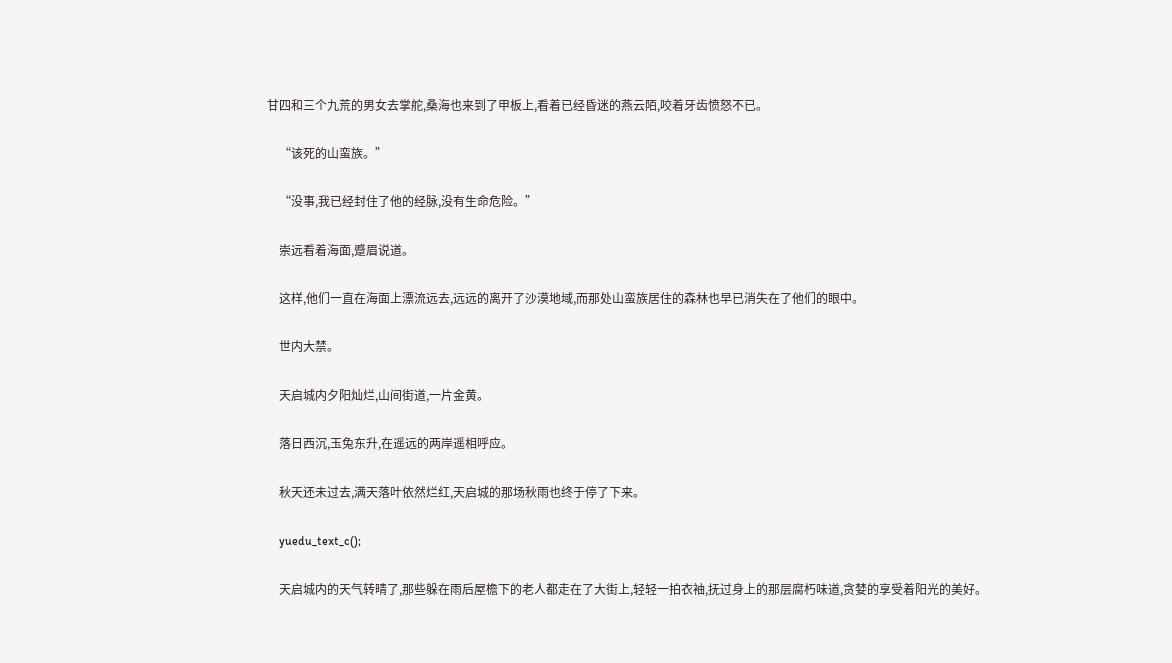甘四和三个九荒的男女去掌舵,桑海也来到了甲板上,看着已经昏迷的燕云陌,咬着牙齿愤怒不已。

    “该死的山蛮族。”

    “没事,我已经封住了他的经脉,没有生命危险。”

    崇远看着海面,蹙眉说道。

    这样,他们一直在海面上漂流远去,远远的离开了沙漠地域,而那处山蛮族居住的森林也早已消失在了他们的眼中。

    世内大禁。

    天启城内夕阳灿烂,山间街道,一片金黄。

    落日西沉,玉兔东升,在遥远的两岸遥相呼应。

    秋天还未过去,满天落叶依然烂红,天启城的那场秋雨也终于停了下来。

    yuedu_text_c();

    天启城内的天气转晴了,那些躲在雨后屋檐下的老人都走在了大街上,轻轻一拍衣袖,抚过身上的那层腐朽味道,贪婪的享受着阳光的美好。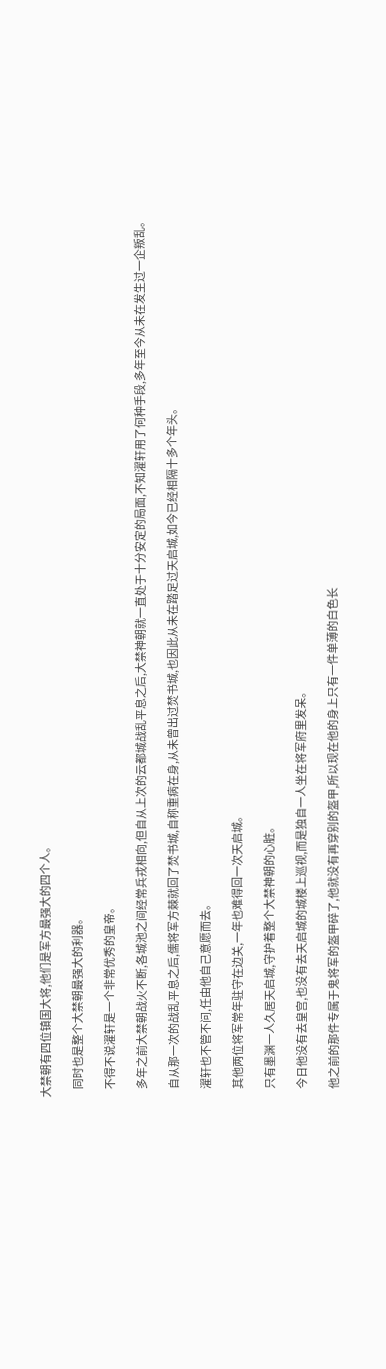大禁朝有四位镇国大将,他们是军方最强大的四个人。

    同时也是整个大禁朝最强大的利器。

    不得不说濯轩是一个非常优秀的皇帝。

    多年之前大禁朝战火不断,各城池之间经常兵戎相向,但自从上次的云都城战乱平息之后,大禁神朝就一直处于十分安定的局面,不知濯轩用了何种手段,多年至今从未在发生过一企叛乱。

    自从那一次的战乱平息之后,儒将军方棘就回了焚书城,自称重病在身,从未曾出过焚书城,也因此从未在踏足过天启城,如今已经相隔十多个年头。

    濯轩也不管不问,任由他自己意愿而去。

    其他两位将军常年驻守在边关,一年也难得回一次天启城。

    只有墨渊一人久居天启城,守护着整个大禁神朝的心脏。

    今日他没有去皇宫,也没有去天启城的城楼上巡视,而是独自一人坐在将军府里发呆。

    他之前的那件专属于鬼将军的盔甲碎了,他就没有再穿别的盔甲,所以现在他的身上只有一件单薄的白色长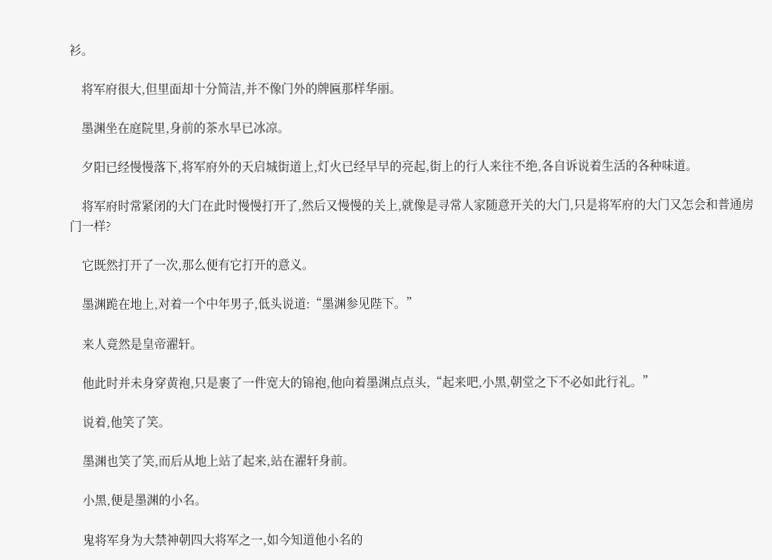衫。

    将军府很大,但里面却十分简洁,并不像门外的牌匾那样华丽。

    墨渊坐在庭院里,身前的茶水早已冰凉。

    夕阳已经慢慢落下,将军府外的天启城街道上,灯火已经早早的亮起,街上的行人来往不绝,各自诉说着生活的各种味道。

    将军府时常紧闭的大门在此时慢慢打开了,然后又慢慢的关上,就像是寻常人家随意开关的大门,只是将军府的大门又怎会和普通房门一样?

    它既然打开了一次,那么便有它打开的意义。

    墨渊跪在地上,对着一个中年男子,低头说道:“墨渊参见陛下。”

    来人竟然是皇帝濯轩。

    他此时并未身穿黄袍,只是裹了一件宽大的锦袍,他向着墨渊点点头,“起来吧,小黑,朝堂之下不必如此行礼。”

    说着,他笑了笑。

    墨渊也笑了笑,而后从地上站了起来,站在濯轩身前。

    小黑,便是墨渊的小名。

    鬼将军身为大禁神朝四大将军之一,如今知道他小名的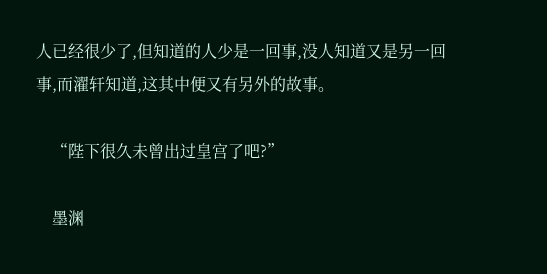人已经很少了,但知道的人少是一回事,没人知道又是另一回事,而濯轩知道,这其中便又有另外的故事。

    “陛下很久未曾出过皇宫了吧?”

    墨渊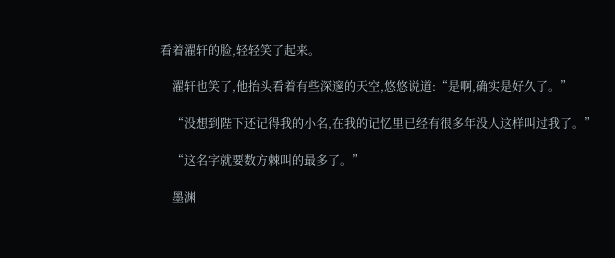看着濯轩的脸,轻轻笑了起来。

    濯轩也笑了,他抬头看着有些深邃的天空,悠悠说道:“是啊,确实是好久了。”

    “没想到陛下还记得我的小名,在我的记忆里已经有很多年没人这样叫过我了。”

    “这名字就要数方棘叫的最多了。”

    墨渊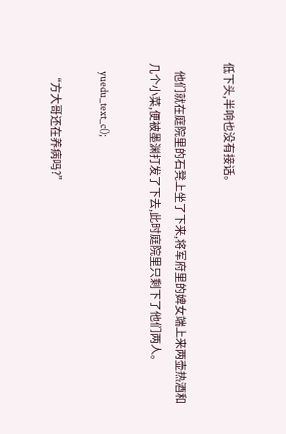低下头,半响也没有接话。

    他们就在庭院里的石凳上坐了下来,将军府里的婢女端上来两壶热酒和几个小菜,便被墨渊打发了下去,此时庭院里只剩下了他们两人。

    yuedu_text_c();

    “方大哥还在养病吗?”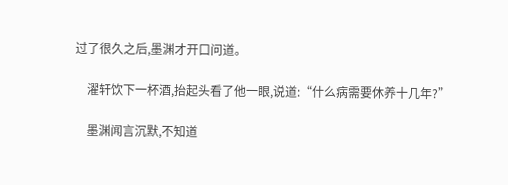过了很久之后,墨渊才开口问道。

    濯轩饮下一杯酒,抬起头看了他一眼,说道:“什么病需要休养十几年?”

    墨渊闻言沉默,不知道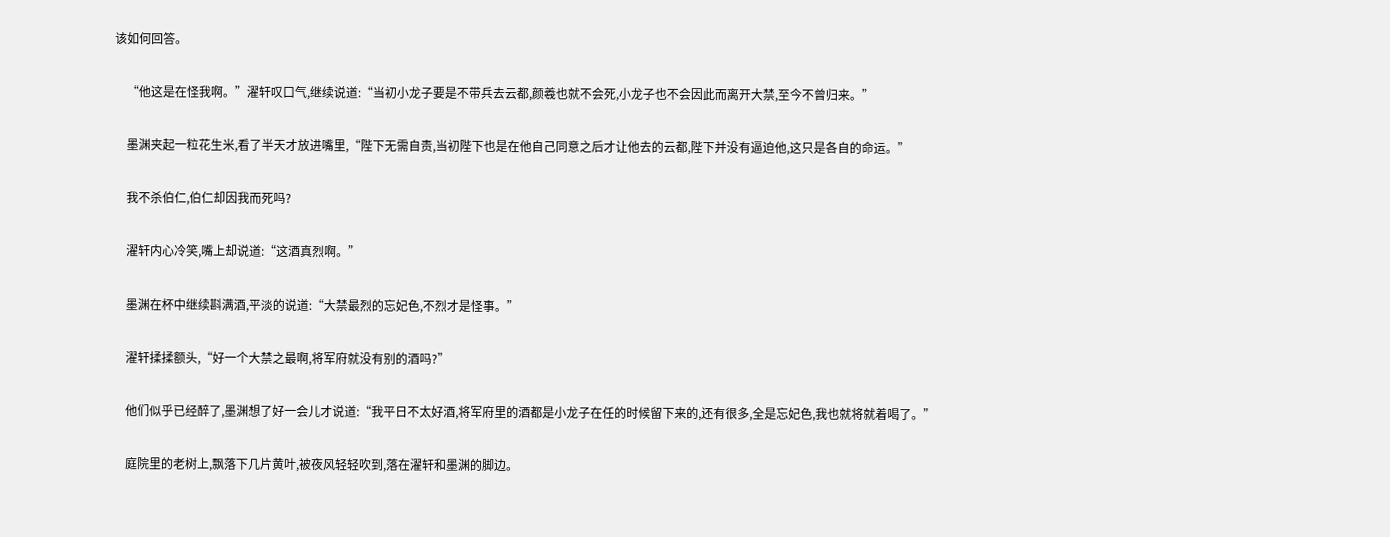该如何回答。

    “他这是在怪我啊。”濯轩叹口气,继续说道:“当初小龙子要是不带兵去云都,颜羲也就不会死,小龙子也不会因此而离开大禁,至今不曾归来。”

    墨渊夹起一粒花生米,看了半天才放进嘴里,“陛下无需自责,当初陛下也是在他自己同意之后才让他去的云都,陛下并没有逼迫他,这只是各自的命运。”

    我不杀伯仁,伯仁却因我而死吗?

    濯轩内心冷笑,嘴上却说道:“这酒真烈啊。”

    墨渊在杯中继续斟满酒,平淡的说道:“大禁最烈的忘妃色,不烈才是怪事。”

    濯轩揉揉额头,“好一个大禁之最啊,将军府就没有别的酒吗?”

    他们似乎已经醉了,墨渊想了好一会儿才说道:“我平日不太好酒,将军府里的酒都是小龙子在任的时候留下来的,还有很多,全是忘妃色,我也就将就着喝了。”

    庭院里的老树上,飘落下几片黄叶,被夜风轻轻吹到,落在濯轩和墨渊的脚边。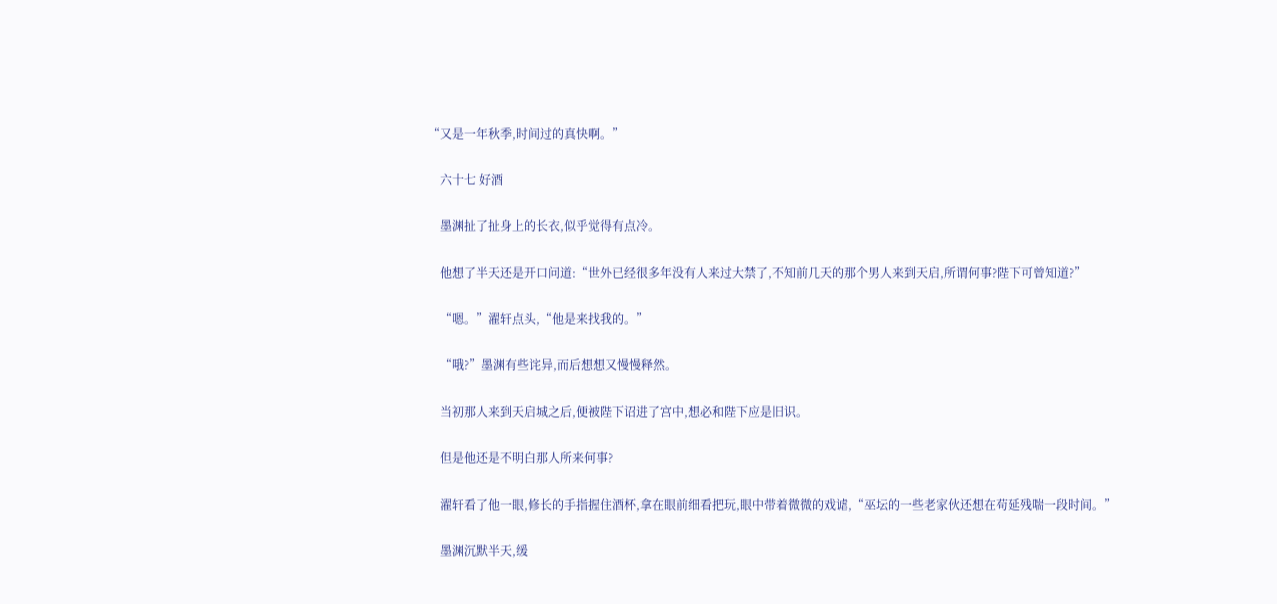“又是一年秋季,时间过的真快啊。”

    六十七 好酒

    墨渊扯了扯身上的长衣,似乎觉得有点冷。

    他想了半天还是开口问道:“世外已经很多年没有人来过大禁了,不知前几天的那个男人来到天启,所谓何事?陛下可曾知道?”

    “嗯。”濯轩点头,“他是来找我的。”

    “哦?”墨渊有些诧异,而后想想又慢慢释然。

    当初那人来到天启城之后,便被陛下诏进了宫中,想必和陛下应是旧识。

    但是他还是不明白那人所来何事?

    濯轩看了他一眼,修长的手指握住酒杯,拿在眼前细看把玩,眼中带着微微的戏谑,“巫坛的一些老家伙还想在苟延残喘一段时间。”

    墨渊沉默半天,缓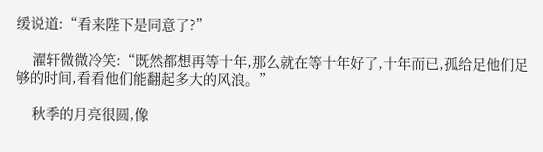缓说道:“看来陛下是同意了?”

    濯轩微微冷笑:“既然都想再等十年,那么就在等十年好了,十年而已,孤给足他们足够的时间,看看他们能翻起多大的风浪。”

    秋季的月亮很圆,像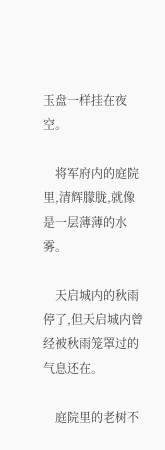玉盘一样挂在夜空。

    将军府内的庭院里,清辉朦胧,就像是一层薄薄的水雾。

    天启城内的秋雨停了,但天启城内曾经被秋雨笼罩过的气息还在。

    庭院里的老树不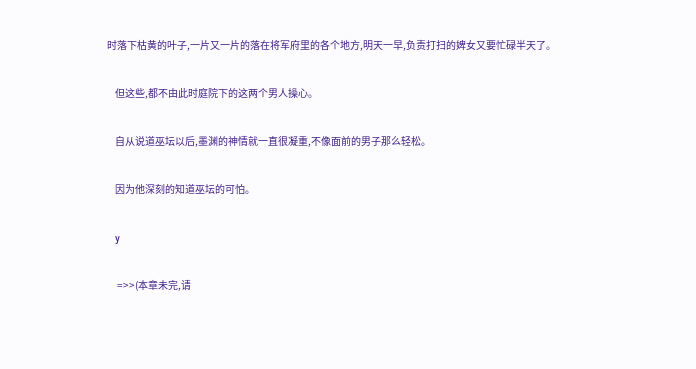时落下枯黄的叶子,一片又一片的落在将军府里的各个地方,明天一早,负责打扫的婢女又要忙碌半天了。

    但这些,都不由此时庭院下的这两个男人操心。

    自从说道巫坛以后,墨渊的神情就一直很凝重,不像面前的男子那么轻松。

    因为他深刻的知道巫坛的可怕。

    y

     =>>(本章未完,请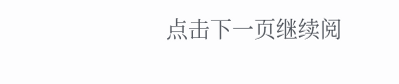点击下一页继续阅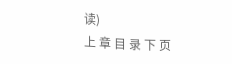读)
上 章 目 录 下 页